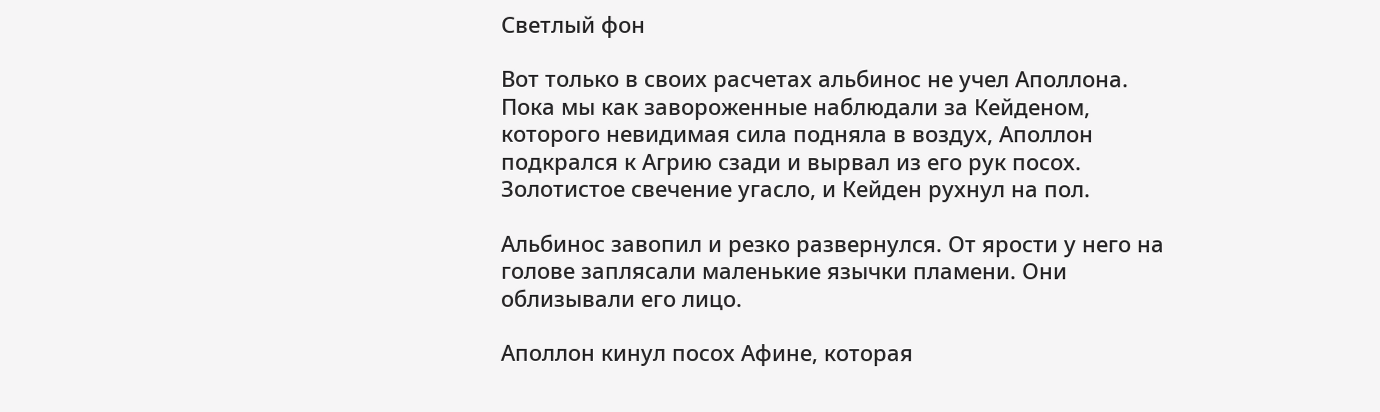Светлый фон

Вот только в своих расчетах альбинос не учел Аполлона. Пока мы как завороженные наблюдали за Кейденом, которого невидимая сила подняла в воздух, Аполлон подкрался к Агрию сзади и вырвал из его рук посох. Золотистое свечение угасло, и Кейден рухнул на пол.

Альбинос завопил и резко развернулся. От ярости у него на голове заплясали маленькие язычки пламени. Они облизывали его лицо.

Аполлон кинул посох Афине, которая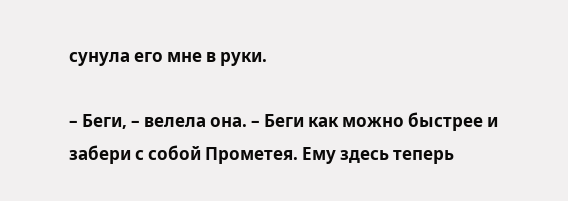сунула его мне в руки.

– Беги, – велела она. – Беги как можно быстрее и забери с собой Прометея. Ему здесь теперь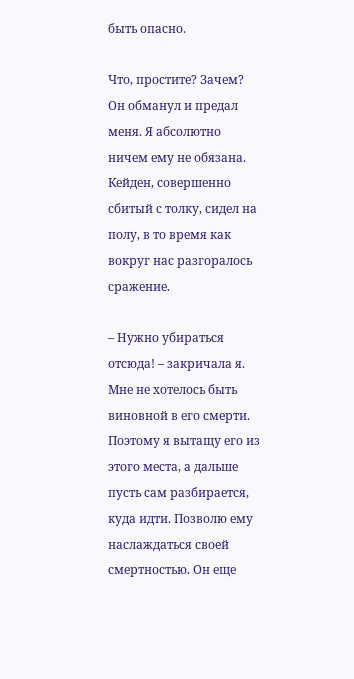быть опасно.

Что, простите? Зачем? Он обманул и предал меня. Я абсолютно ничем ему не обязана. Кейден, совершенно сбитый с толку, сидел на полу, в то время как вокруг нас разгоралось сражение.

– Нужно убираться отсюда! – закричала я. Мне не хотелось быть виновной в его смерти. Поэтому я вытащу его из этого места, а дальше пусть сам разбирается, куда идти. Позволю ему наслаждаться своей смертностью. Он еще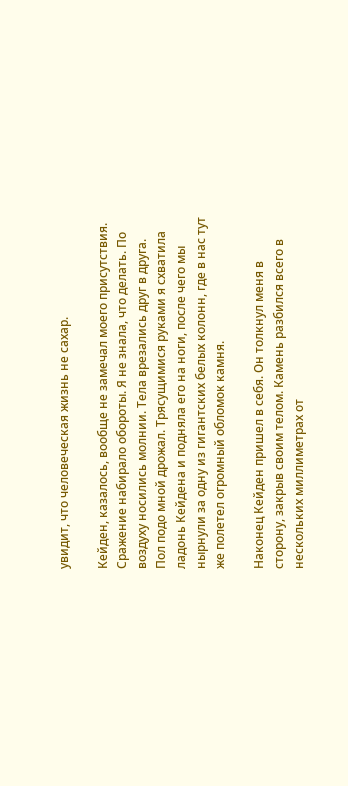увидит, что человеческая жизнь не сахар.

Кейден, казалось, вообще не замечал моего присутствия. Сражение набирало обороты. Я не знала, что делать. По воздуху носились молнии. Тела врезались друг в друга. Пол подо мной дрожал. Трясущимися руками я схватила ладонь Кейдена и подняла его на ноги, после чего мы нырнули за одну из гигантских белых колонн, где в нас тут же полетел огромный обломок камня.

Наконец Кейден пришел в себя. Он толкнул меня в сторону, закрыв своим телом. Камень разбился всего в нескольких миллиметрах от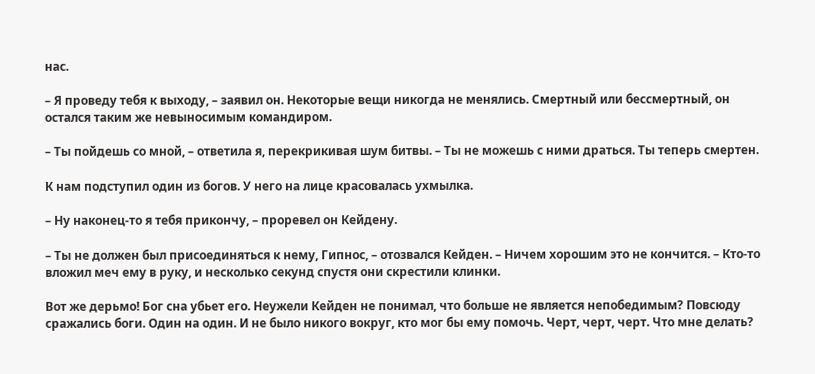нас.

– Я проведу тебя к выходу, – заявил он. Некоторые вещи никогда не менялись. Смертный или бессмертный, он остался таким же невыносимым командиром.

– Ты пойдешь со мной, – ответила я, перекрикивая шум битвы. – Ты не можешь с ними драться. Ты теперь смертен.

К нам подступил один из богов. У него на лице красовалась ухмылка.

– Ну наконец-то я тебя прикончу, – проревел он Кейдену.

– Ты не должен был присоединяться к нему, Гипнос, – отозвался Кейден. – Ничем хорошим это не кончится. – Кто-то вложил меч ему в руку, и несколько секунд спустя они скрестили клинки.

Вот же дерьмо! Бог сна убьет его. Неужели Кейден не понимал, что больше не является непобедимым? Повсюду сражались боги. Один на один. И не было никого вокруг, кто мог бы ему помочь. Черт, черт, черт. Что мне делать?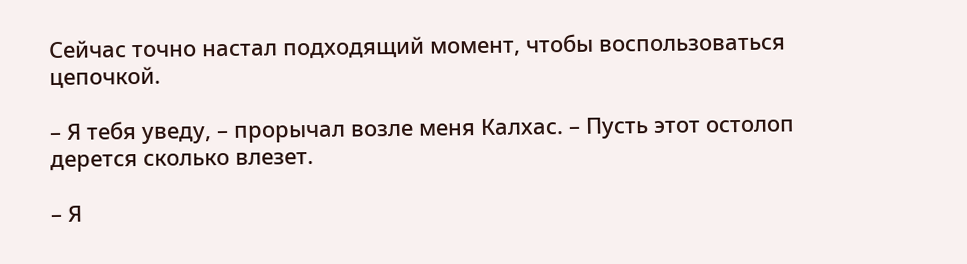Сейчас точно настал подходящий момент, чтобы воспользоваться цепочкой.

– Я тебя уведу, – прорычал возле меня Калхас. – Пусть этот остолоп дерется сколько влезет.

– Я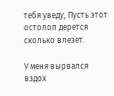тебя уведу, Пусть этот остолоп дерется сколько влезет.

У меня вырвался вздох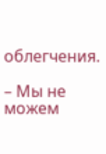облегчения.

– Мы не можем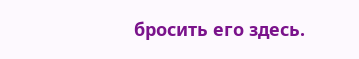бросить его здесь.